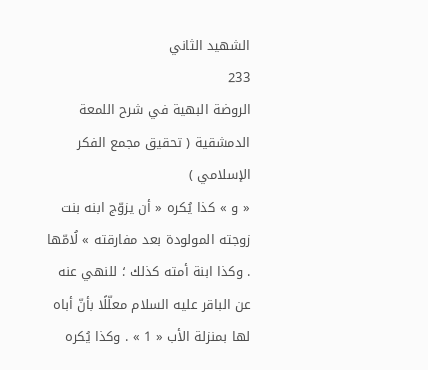الشهيد الثاني
233
الروضة البهية في شرح اللمعة الدمشقية ( تحقيق مجمع الفكر الإسلامي )
« و » كذا يُكره « أن يزوّج ابنه بنت زوجته المولودة بعد مفارقته » لُامّها . وكذا ابنة أمته كذلك ؛ للنهي عنه عن الباقر عليه السلام معلّلًا بأنّ أباه لها بمنزلة الأب « 1 » . وكذا يُكره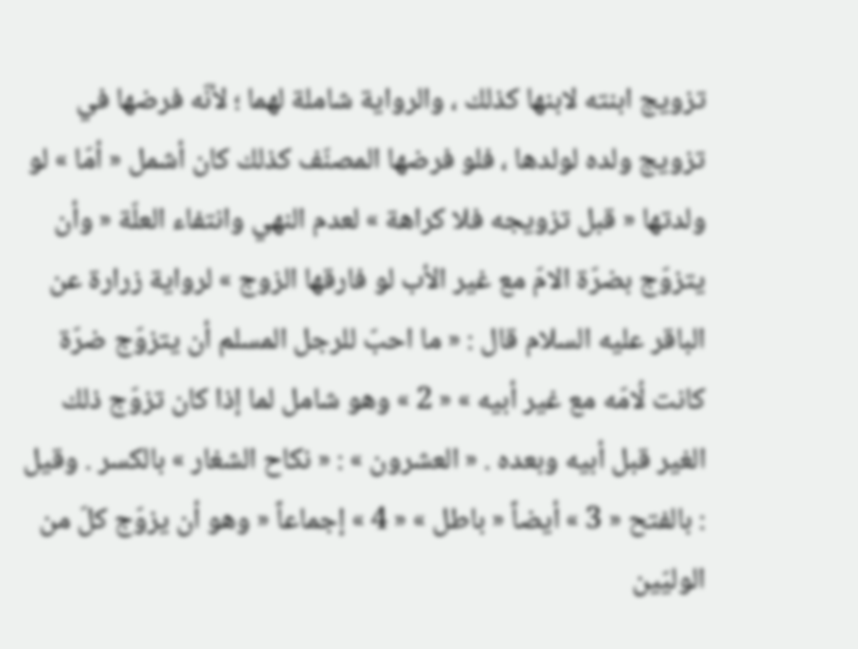تزويج ابنته لابنها كذلك ، والرواية شاملة لهما ؛ لأنّه فرضها في تزويج ولده لولدها ، فلو فرضها المصنّف كذلك كان أشمل « أمّا » لو ولدتها « قبل تزويجه فلا كراهة » لعدم النهي وانتفاء العلّة « وأن يتزوّج بضرّة الامّ مع غير الأب لو فارقها الزوج » لرواية زرارة عن الباقر عليه السلام قال : « ما احبّ للرجل المسلم أن يتزوّج ضرّة كانت لُامّه مع غير أبيه » « 2 » وهو شامل لما إذا كان تزوّج ذلك الغير قبل أبيه وبعده . « العشرون » : « نكاح الشغار » بالكسر . وقيل : بالفتح « 3 » أيضاً « باطل » « 4 » إجماعاً « وهو أن يزوّج كلّ من الوليّين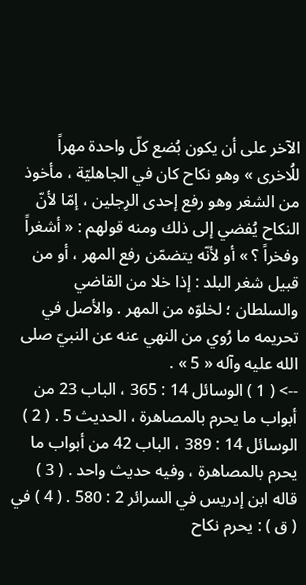الآخر على أن يكون بُضع كلّ واحدة مهراً للُاخرى » وهو نكاح كان في الجاهليّة ، مأخوذ من الشغر وهو رفع إحدى الرِجلين ، إمّا لأنّ النكاح يُفضي إلى ذلك ومنه قولهم : « أشغراً وفخراً ؟ » أو لأنّه يتضمّن رفع المهر ، أو من قبيل شغر البلد : إذا خلا من القاضي والسلطان ؛ لخلوّه من المهر . والأصل في تحريمه ما رُوي من النهي عنه عن النبيّ صلى الله عليه وآله « 5 » .
--> ( 1 ) الوسائل 14 : 365 ، الباب 23 من أبواب ما يحرم بالمصاهرة ، الحديث 5 . ( 2 ) الوسائل 14 : 389 ، الباب 42 من أبواب ما يحرم بالمصاهرة ، وفيه حديث واحد . ( 3 ) قاله ابن إدريس في السرائر 2 : 580 . ( 4 ) في ( ق ) : يحرم نكاح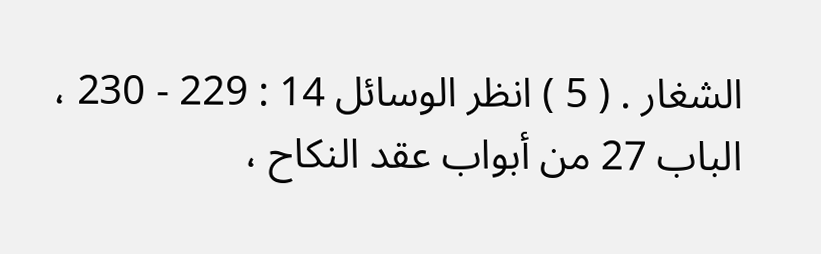الشغار . ( 5 ) انظر الوسائل 14 : 229 - 230 ، الباب 27 من أبواب عقد النكاح ،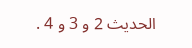الحديث 2 و 3 و 4 .